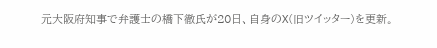元大阪府知事で弁護士の橋下徹氏が20日、自身のX(旧ツイッター)を更新。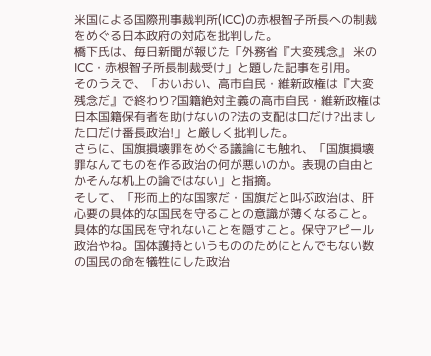米国による国際刑事裁判所(ICC)の赤根智子所長への制裁をめぐる日本政府の対応を批判した。
橋下氏は、毎日新聞が報じた「外務省『大変残念』 米のICC・赤根智子所長制裁受け」と題した記事を引用。
そのうえで、「おいおい、高市自民・維新政権は『大変残念だ』で終わり?国籍絶対主義の高市自民・維新政権は日本国籍保有者を助けないの?法の支配は口だけ?出ました口だけ番長政治!」と厳しく批判した。
さらに、国旗損壊罪をめぐる議論にも触れ、「国旗損壊罪なんてものを作る政治の何が悪いのか。表現の自由とかそんな机上の論ではない」と指摘。
そして、「形而上的な国家だ・国旗だと叫ぶ政治は、肝心要の具体的な国民を守ることの意識が薄くなること。具体的な国民を守れないことを隠すこと。保守アピール政治やね。国体護持というもののためにとんでもない数の国民の命を犠牲にした政治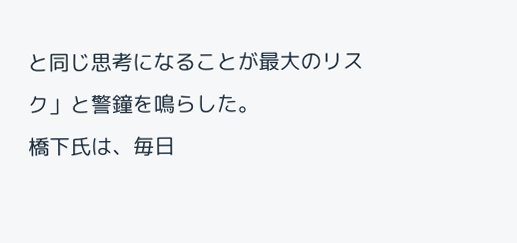と同じ思考になることが最大のリスク」と警鐘を鳴らした。
橋下氏は、毎日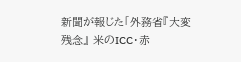新聞が報じた「外務省『大変残念』 米のICC・赤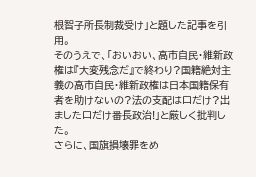根智子所長制裁受け」と題した記事を引用。
そのうえで、「おいおい、高市自民・維新政権は『大変残念だ』で終わり?国籍絶対主義の高市自民・維新政権は日本国籍保有者を助けないの?法の支配は口だけ?出ました口だけ番長政治!」と厳しく批判した。
さらに、国旗損壊罪をめ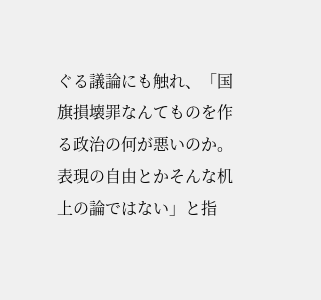ぐる議論にも触れ、「国旗損壊罪なんてものを作る政治の何が悪いのか。表現の自由とかそんな机上の論ではない」と指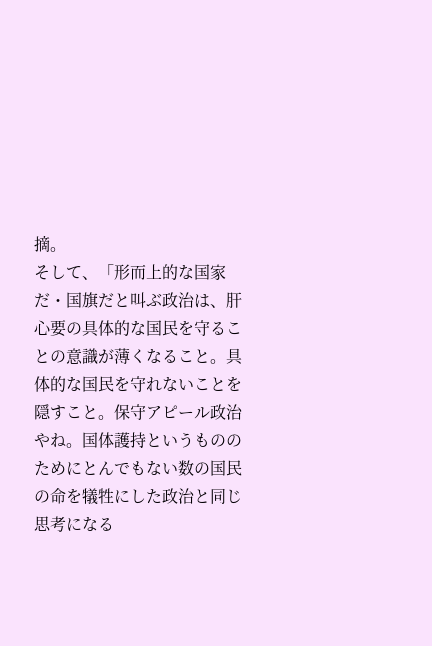摘。
そして、「形而上的な国家だ・国旗だと叫ぶ政治は、肝心要の具体的な国民を守ることの意識が薄くなること。具体的な国民を守れないことを隠すこと。保守アピール政治やね。国体護持というもののためにとんでもない数の国民の命を犠牲にした政治と同じ思考になる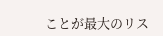ことが最大のリス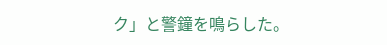ク」と警鐘を鳴らした。